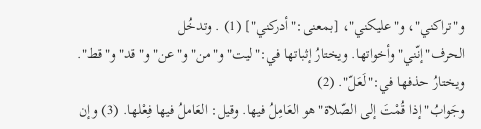و"تراكني"، و"عليكني"، [بمعنى:"أدركني"] (1) . وتدخُل الحرف"إنّني"وأخواتها. ويختارُ إثباتها في:"ليت"و"من"و"عن"و"قد"و"قط". ويختارُ حذفها في:"لَعَلّ". (2)
وجَوابُ"إذا قُمْتَ إلى الصّلاة"هو العَامِلُ فيها. وقيل: العَاملُ فيها فِعْلها. (3) وإن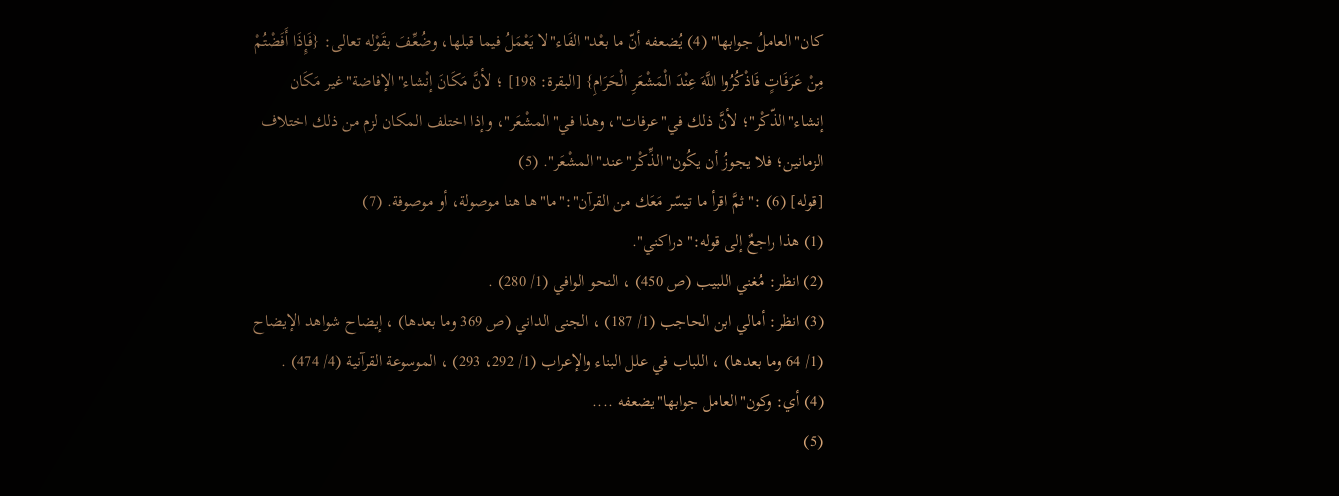كان"العاملُ جوابها" (4) يُضعفه أنّ ما بعْد"الفَاء"لا يَعْمَلُ فيما قبلها، وضُعِّفَ بقَوْله تعالى: {فَإِذَا أَفَضْتُمْ مِنْ عَرَفَاتٍ فَاذْكُرُوا اللَّهَ عِنْدَ الْمَشْعَرِ الْحَرَامِ} [البقرة: 198] ؛ لأنَّ مَكَانَ إنْشاء"الإفاضة"غير مَكَان إنشاء"الذّكْر"؛ لأنَّ ذلك في"عرفات"، وهذا في"المشْعَر"، وإذا اختلف المكان لزم من ذلك اختلاف الزمانين؛ فلا يجوزُ أن يكُون"الذِّكْر"عند"المشْعَر". (5)
[قوله] (6) :"ثمَّ اقرأ ما تيسّر مَعَك من القرآن":"ما"ها هنا موصولة، أو موصوفة. (7)
(1) هذا راجعٌ إلى قوله:"دراكني".
(2) انظر: مُغني اللبيب (ص 450) ، النحو الوافي (1/ 280) .
(3) انظر: أمالي ابن الحاجب (1/ 187) ، الجنى الداني (ص 369 وما بعدها) ، إيضاح شواهد الإيضاح (1/ 64 وما بعدها) ، اللباب في علل البناء والإعراب (1/ 292، 293) ، الموسوعة القرآنية (4/ 474) .
(4) أي: وكون"العامل جوابها"يضعفه ....
(5)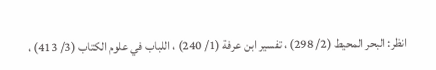انظر: البحر المحيط (2/ 298) ، تفسير ابن عرفة (1/ 240) ، اللباب في علوم الكتاب (3/ 413) ،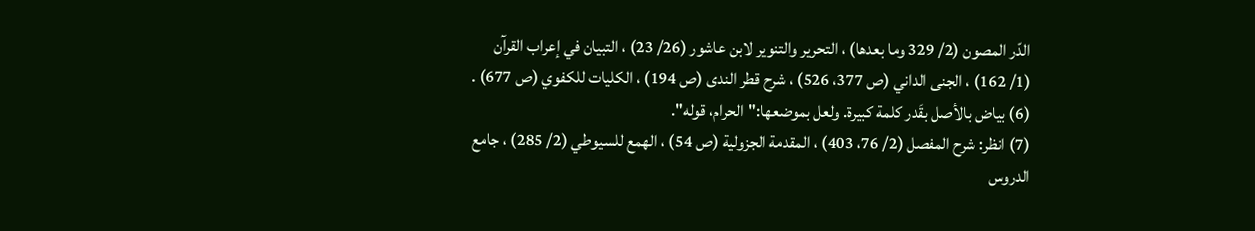الدّر المصون (2/ 329 وما بعدها) ، التحرير والتنوير لابن عاشور (26/ 23) ، التبيان في إعراب القرآن (1/ 162) ، الجنى الداني (ص 377، 526) ، شرح قطر الندى (ص 194) ، الكليات للكفوي (ص 677) .
(6) بياض بالأصل بقَدر كلمة كبيرة. ولعل بموضعها:"الحرام، قوله".
(7) انظر: شرح المفصل (2/ 76، 403) ، المقدمة الجزولية (ص 54) ، الهمع للسيوطي (2/ 285) ، جامع الدروس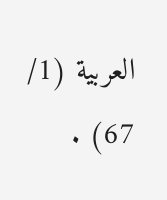العربية (1/ 67) .